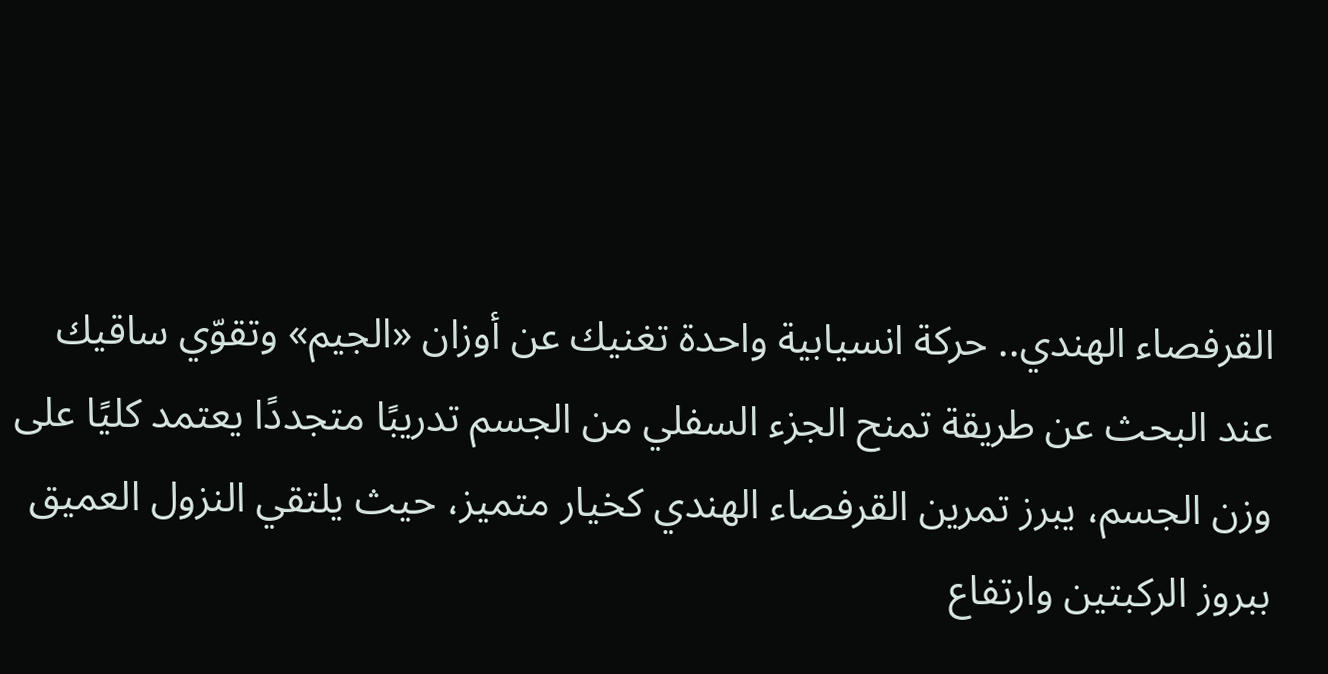القرفصاء الهندي.. حركة انسيابية واحدة تغنيك عن أوزان «الجيم» وتقوّي ساقيك
عند البحث عن طريقة تمنح الجزء السفلي من الجسم تدريبًا متجددًا يعتمد كليًا على وزن الجسم، يبرز تمرين القرفصاء الهندي كخيار متميز، حيث يلتقي النزول العميق ببروز الركبتين وارتفاع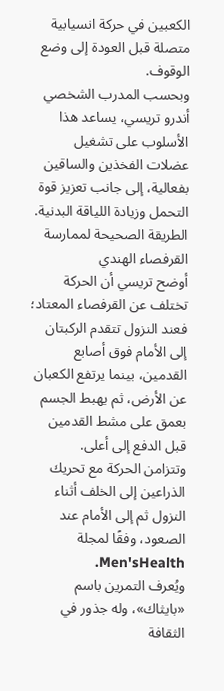الكعبين في حركة انسيابية متصلة قبل العودة إلى وضع الوقوف.
وبحسب المدرب الشخصي أندرو تريسي، يساعد هذا الأسلوب على تشغيل عضلات الفخذين والساقين بفعالية، إلى جانب تعزيز قوة التحمل وزيادة اللياقة البدنية.
الطريقة الصحيحة لممارسة القرفصاء الهندي
أوضح تريسي أن الحركة تختلف عن القرفصاء المعتاد؛ فعند النزول تتقدم الركبتان إلى الأمام فوق أصابع القدمين، بينما يرتفع الكعبان عن الأرض، ثم يهبط الجسم بعمق على مشط القدمين قبل الدفع إلى أعلى.
وتتزامن الحركة مع تحريك الذراعين إلى الخلف أثناء النزول ثم إلى الأمام عند الصعود، وفقًا لمجلة Men'sHealth.
ويُعرف التمرين باسم «بايثاك»، وله جذور في الثقافة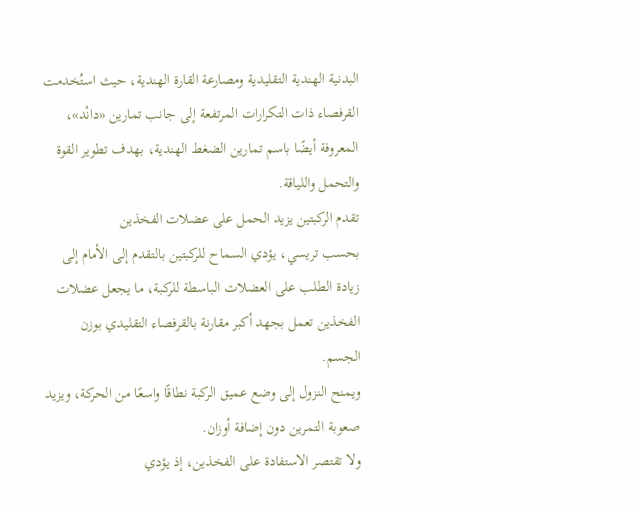البدنية الهندية التقليدية ومصارعة القارة الهندية، حيث استُخدمت القرفصاء ذات التكرارات المرتفعة إلى جانب تمارين «دانْد»، المعروفة أيضًا باسم تمارين الضغط الهندية، بهدف تطوير القوة والتحمل واللياقة.
تقدم الركبتين يزيد الحمل على عضلات الفخذين
بحسب تريسي، يؤدي السماح للركبتين بالتقدم إلى الأمام إلى زيادة الطلب على العضلات الباسطة للركبة، ما يجعل عضلات الفخذين تعمل بجهد أكبر مقارنة بالقرفصاء التقليدي بوزن الجسم.
ويمنح النزول إلى وضع عميق الركبة نطاقًا واسعًا من الحركة، ويزيد صعوبة التمرين دون إضافة أوزان.
ولا تقتصر الاستفادة على الفخذين، إذ يؤدي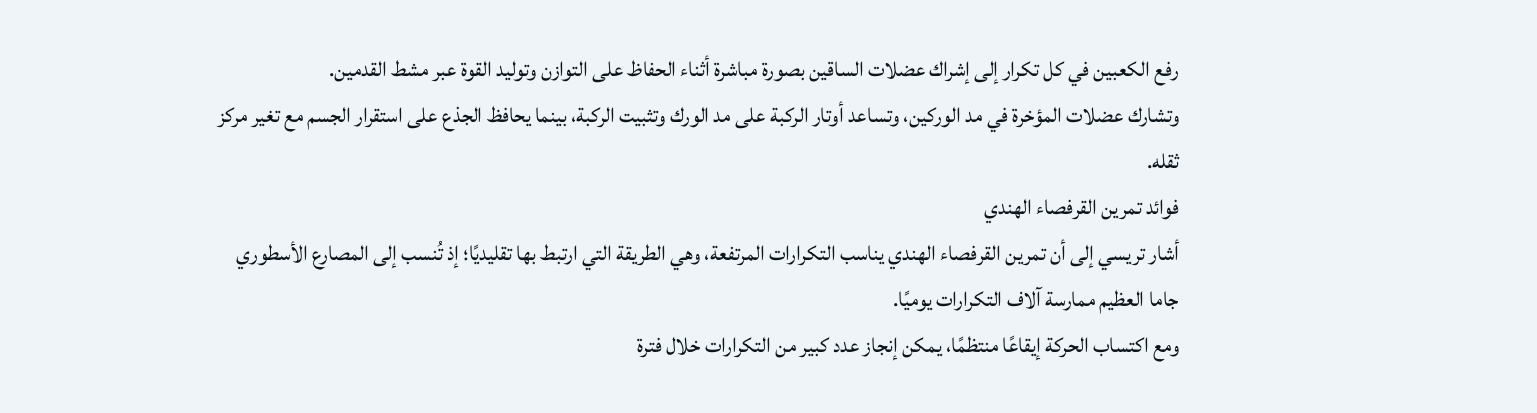رفع الكعبين في كل تكرار إلى إشراك عضلات الساقين بصورة مباشرة أثناء الحفاظ على التوازن وتوليد القوة عبر مشط القدمين.
وتشارك عضلات المؤخرة في مد الوركين، وتساعد أوتار الركبة على مد الورك وتثبيت الركبة، بينما يحافظ الجذع على استقرار الجسم مع تغير مركز ثقله.
فوائد تمرين القرفصاء الهندي
أشار تريسي إلى أن تمرين القرفصاء الهندي يناسب التكرارات المرتفعة، وهي الطريقة التي ارتبط بها تقليديًا؛ إذ تُنسب إلى المصارع الأسطوري جاما العظيم ممارسة آلاف التكرارات يوميًا.
ومع اكتساب الحركة إيقاعًا منتظمًا، يمكن إنجاز عدد كبير من التكرارات خلال فترة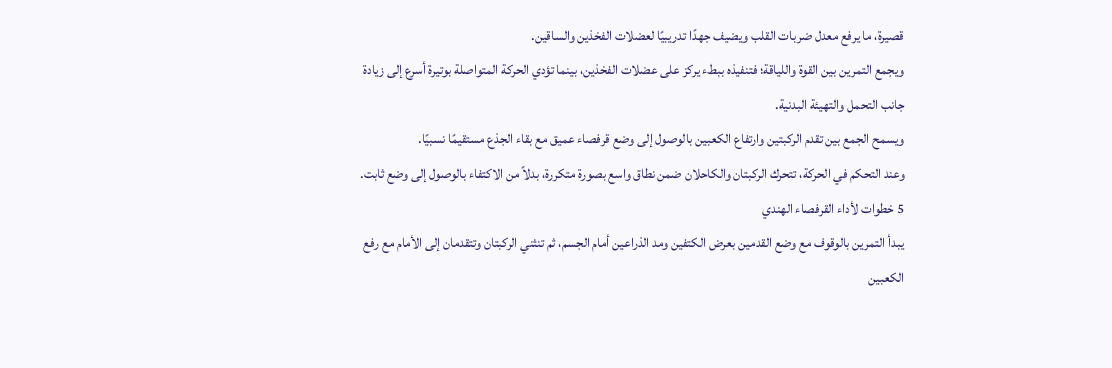قصيرة، ما يرفع معدل ضربات القلب ويضيف جهدًا تدريبيًا لعضلات الفخذين والساقين.
ويجمع التمرين بين القوة واللياقة؛ فتنفيذه ببطء يركز على عضلات الفخذين، بينما تؤدي الحركة المتواصلة بوتيرة أسرع إلى زيادة جانب التحمل والتهيئة البدنية.
ويسمح الجمع بين تقدم الركبتين وارتفاع الكعبين بالوصول إلى وضع قرفصاء عميق مع بقاء الجذع مستقيمًا نسبيًا.
وعند التحكم في الحركة، تتحرك الركبتان والكاحلان ضمن نطاق واسع بصورة متكررة، بدلاً من الاكتفاء بالوصول إلى وضع ثابت.
5 خطوات لأداء القرفصاء الهندي
يبدأ التمرين بالوقوف مع وضع القدمين بعرض الكتفين ومد الذراعين أمام الجسم، ثم تنثني الركبتان وتتقدمان إلى الأمام مع رفع الكعبين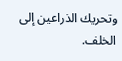وتحريك الذراعين إلى الخلف.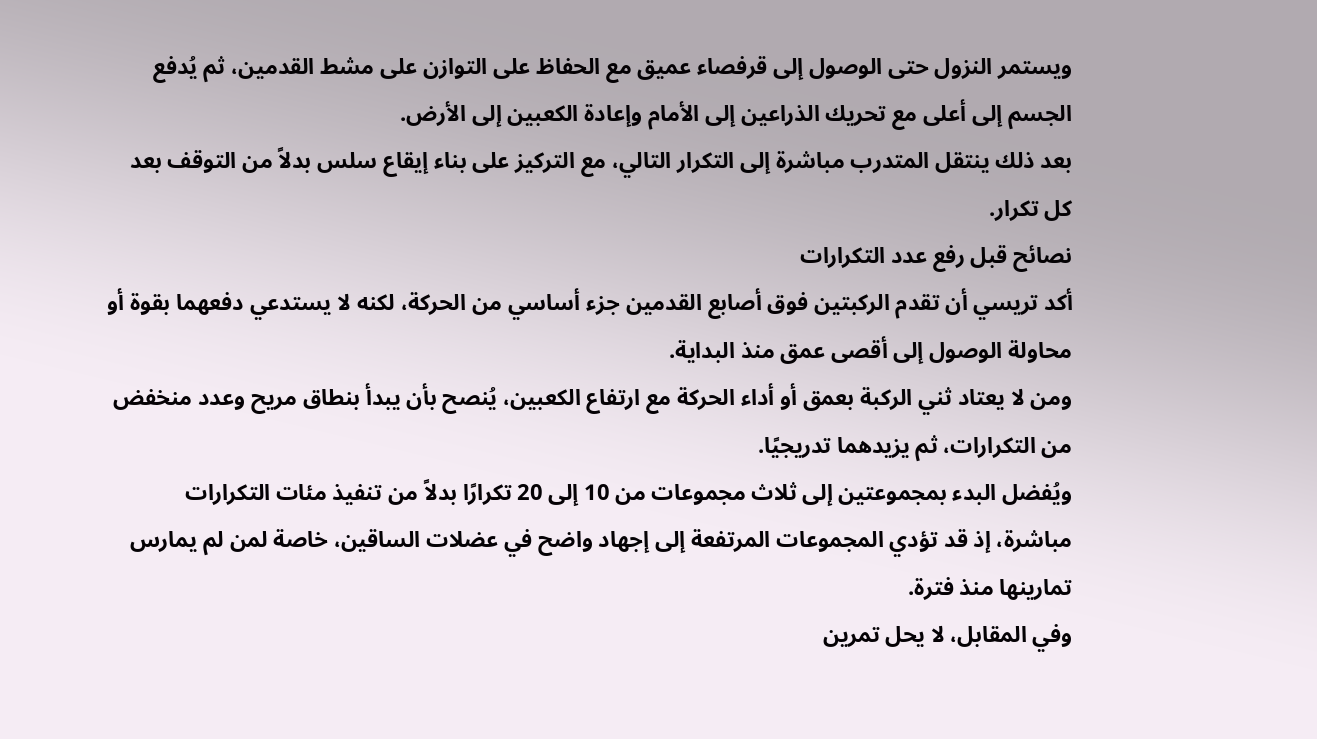ويستمر النزول حتى الوصول إلى قرفصاء عميق مع الحفاظ على التوازن على مشط القدمين، ثم يُدفع الجسم إلى أعلى مع تحريك الذراعين إلى الأمام وإعادة الكعبين إلى الأرض.
بعد ذلك ينتقل المتدرب مباشرة إلى التكرار التالي، مع التركيز على بناء إيقاع سلس بدلاً من التوقف بعد كل تكرار.
نصائح قبل رفع عدد التكرارات
أكد تريسي أن تقدم الركبتين فوق أصابع القدمين جزء أساسي من الحركة، لكنه لا يستدعي دفعهما بقوة أو محاولة الوصول إلى أقصى عمق منذ البداية.
ومن لا يعتاد ثني الركبة بعمق أو أداء الحركة مع ارتفاع الكعبين، يُنصح بأن يبدأ بنطاق مريح وعدد منخفض من التكرارات، ثم يزيدهما تدريجيًا.
ويُفضل البدء بمجموعتين إلى ثلاث مجموعات من 10 إلى 20 تكرارًا بدلاً من تنفيذ مئات التكرارات مباشرة، إذ قد تؤدي المجموعات المرتفعة إلى إجهاد واضح في عضلات الساقين، خاصة لمن لم يمارس تمارينها منذ فترة.
وفي المقابل، لا يحل تمرين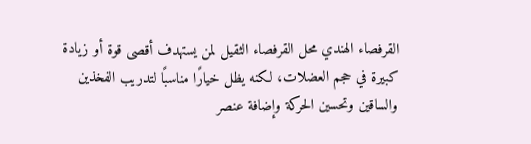القرفصاء الهندي محل القرفصاء الثقيل لمن يستهدف أقصى قوة أو زيادة كبيرة في حجم العضلات، لكنه يظل خيارًا مناسبًا لتدريب الفخذين والساقين وتحسين الحركة وإضافة عنصر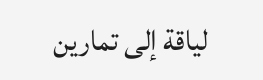لياقة إلى تمارين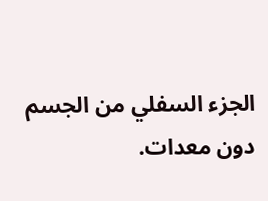الجزء السفلي من الجسم دون معدات.